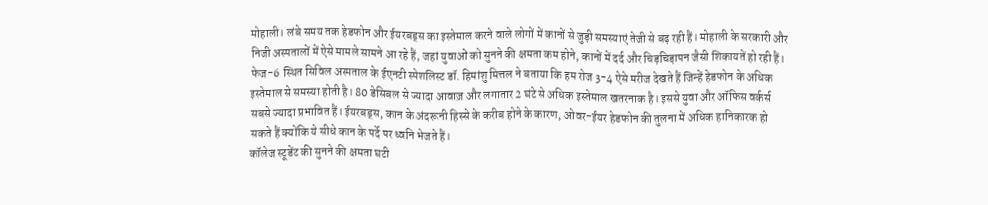मोहाली। लंबे समय तक हेडफोन और ईयरबड्स का इस्तेमाल करने वाले लोगों में कानों से जुड़ी समस्याएं तेजी से बढ़ रही हैं। मोहाली के सरकारी और निजी अस्पतालों में ऐसे मामले सामने आ रहे हैं, जहां युवाओं को सुनने की क्षमता कम होने, कानों में दर्द और चिड़चिड़ापन जैसी शिकायतें हो रही हैं। फेज-6 स्थित सिविल अस्पताल के ईएनटी स्पेशलिस्ट डॉ. हिमांशु मित्तल ने बताया कि हम रोज 3-4 ऐसे मरीज देखते हैं जिन्हें हेडफोन के अधिक इस्तेमाल से समस्या होती है। 80 डेसिबल से ज्यादा आवाज़ और लगातार 2 घंटे से अधिक इस्तेमाल खतरनाक है। इससे युवा और ऑफिस वर्कर्स सबसे ज्यादा प्रभावित हैं। ईयरबड्स, कान के अंदरूनी हिस्से के करीब होने के कारण, ओवर-ईयर हेडफोन की तुलना में अधिक हानिकारक हो सकते हैं क्योंकि ये सीधे कान के पर्दे पर ध्वनि भेजते हैं।
कॉलेज स्टूडेंट की सुनने की क्षमता घटी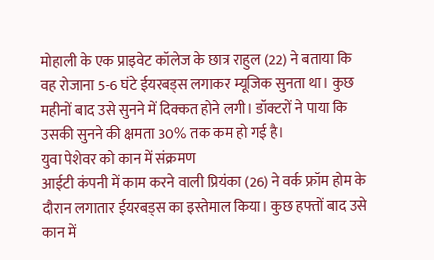मोहाली के एक प्राइवेट कॉलेज के छात्र राहुल (22) ने बताया कि वह रोजाना 5-6 घंटे ईयरबड्स लगाकर म्यूजिक सुनता था। कुछ महीनों बाद उसे सुनने में दिक्कत होने लगी। डॉक्टरों ने पाया कि उसकी सुनने की क्षमता 30% तक कम हो गई है।
युवा पेशेवर को कान में संक्रमण
आईटी कंपनी में काम करने वाली प्रियंका (26) ने वर्क फ्रॉम होम के दौरान लगातार ईयरबड्स का इस्तेमाल किया। कुछ हफ्तों बाद उसे कान में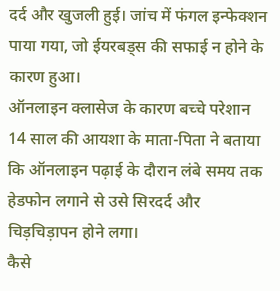दर्द और खुजली हुई। जांच में फंगल इन्फेक्शन पाया गया, जो ईयरबड्स की सफाई न होने के कारण हुआ।
ऑनलाइन क्लासेज के कारण बच्चे परेशान
14 साल की आयशा के माता-पिता ने बताया कि ऑनलाइन पढ़ाई के दौरान लंबे समय तक हेडफोन लगाने से उसे सिरदर्द और चिड़चिड़ापन होने लगा।
कैसे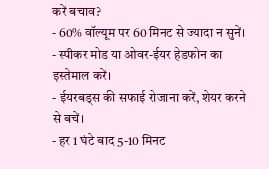करें बचाव?
- 60% वॉल्यूम पर 60 मिनट से ज्यादा न सुनें।
- स्पीकर मोड या ओवर-ईयर हेडफोन का इस्तेमाल करें।
- ईयरबड्स की सफाई रोजाना करें, शेयर करने से बचें।
- हर 1 घंटे बाद 5-10 मिनट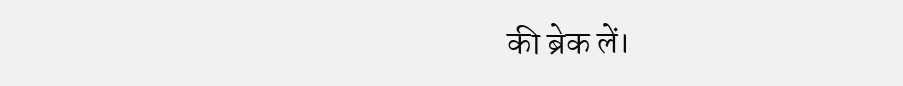की ब्रेक लें।